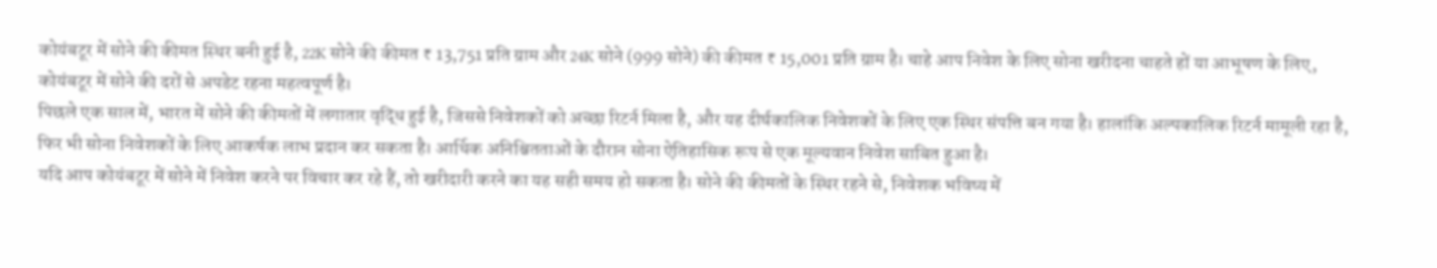कोयंबटूर में सोने की कीमत स्थिर बनी हुई है, 22K सोने की कीमत ₹ 13,751 प्रति ग्राम और 24K सोने (999 सोने) की कीमत ₹ 15,001 प्रति ग्राम है। चाहे आप निवेश के लिए सोना खरीदना चाहते हों या आभूषण के लिए, कोयंबटूर में सोने की दरों से अपडेट रहना महत्वपूर्ण है।
पिछले एक साल में, भारत में सोने की कीमतों में लगातार वृद्धि हुई है, जिससे निवेशकों को अच्छा रिटर्न मिला है, और यह दीर्घकालिक निवेशकों के लिए एक स्थिर संपत्ति बन गया है। हालांकि अल्पकालिक रिटर्न मामूली रहा है, फिर भी सोना निवेशकों के लिए आकर्षक लाभ प्रदान कर सकता है। आर्थिक अनिश्चितताओं के दौरान सोना ऐतिहासिक रूप से एक मूल्यवान निवेश साबित हुआ है।
यदि आप कोयंबटूर में सोने में निवेश करने पर विचार कर रहे हैं, तो खरीदारी करने का यह सही समय हो सकता है। सोने की कीमतों के स्थिर रहने से, निवेशक भविष्य में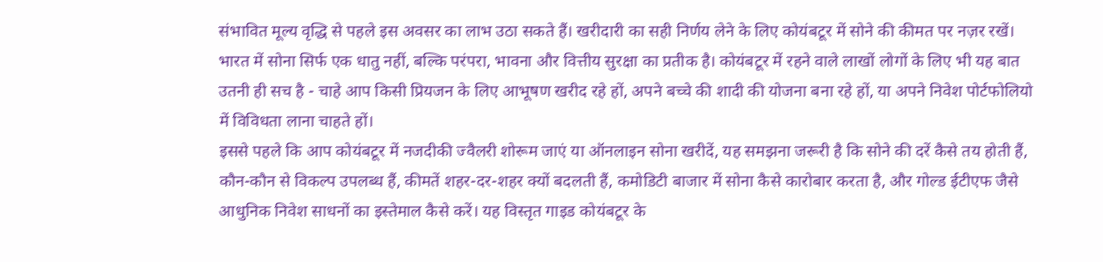संभावित मूल्य वृद्धि से पहले इस अवसर का लाभ उठा सकते हैं। खरीदारी का सही निर्णय लेने के लिए कोयंबटूर में सोने की कीमत पर नज़र रखें।
भारत में सोना सिर्फ एक धातु नहीं, बल्कि परंपरा, भावना और वित्तीय सुरक्षा का प्रतीक है। कोयंबटूर में रहने वाले लाखों लोगों के लिए भी यह बात उतनी ही सच है - चाहे आप किसी प्रियजन के लिए आभूषण खरीद रहे हों, अपने बच्चे की शादी की योजना बना रहे हों, या अपने निवेश पोर्टफोलियो में विविधता लाना चाहते हों।
इससे पहले कि आप कोयंबटूर में नजदीकी ज्वैलरी शोरूम जाएं या ऑनलाइन सोना खरीदें, यह समझना जरूरी है कि सोने की दरें कैसे तय होती हैं, कौन-कौन से विकल्प उपलब्ध हैं, कीमतें शहर-दर-शहर क्यों बदलती हैं, कमोडिटी बाजार में सोना कैसे कारोबार करता है, और गोल्ड ईटीएफ जैसे आधुनिक निवेश साधनों का इस्तेमाल कैसे करें। यह विस्तृत गाइड कोयंबटूर के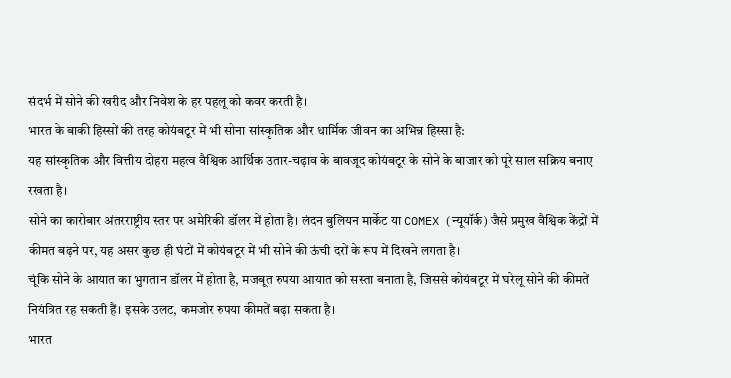संदर्भ में सोने की खरीद और निवेश के हर पहलू को कवर करती है।
भारत के बाकी हिस्सों की तरह कोयंबटूर में भी सोना सांस्कृतिक और धार्मिक जीवन का अभिन्न हिस्सा है:
यह सांस्कृतिक और वित्तीय दोहरा महत्व वैश्विक आर्थिक उतार-चढ़ाव के बावजूद कोयंबटूर के सोने के बाजार को पूरे साल सक्रिय बनाए रखता है।
सोने का कारोबार अंतरराष्ट्रीय स्तर पर अमेरिकी डॉलर में होता है। लंदन बुलियन मार्केट या COMEX (न्यूयॉर्क) जैसे प्रमुख वैश्विक केंद्रों में कीमत बढ़ने पर, यह असर कुछ ही घंटों में कोयंबटूर में भी सोने की ऊंची दरों के रूप में दिखने लगता है।
चूंकि सोने के आयात का भुगतान डॉलर में होता है, मजबूत रुपया आयात को सस्ता बनाता है, जिससे कोयंबटूर में घरेलू सोने की कीमतें नियंत्रित रह सकती हैं। इसके उलट, कमजोर रुपया कीमतें बढ़ा सकता है।
भारत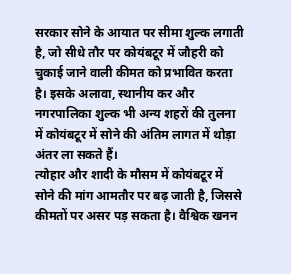सरकार सोने के आयात पर सीमा शुल्क लगाती है, जो सीधे तौर पर कोयंबटूर में जौहरी को चुकाई जाने वाली कीमत को प्रभावित करता है। इसके अलावा, स्थानीय कर और नगरपालिका शुल्क भी अन्य शहरों की तुलना में कोयंबटूर में सोने की अंतिम लागत में थोड़ा अंतर ला सकते हैं।
त्योहार और शादी के मौसम में कोयंबटूर में सोने की मांग आमतौर पर बढ़ जाती है, जिससे कीमतों पर असर पड़ सकता है। वैश्विक खनन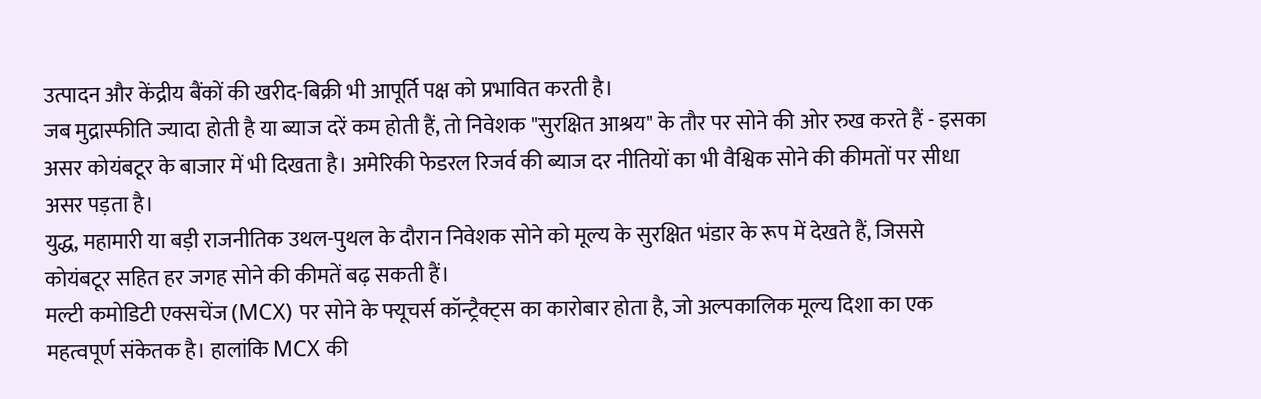उत्पादन और केंद्रीय बैंकों की खरीद-बिक्री भी आपूर्ति पक्ष को प्रभावित करती है।
जब मुद्रास्फीति ज्यादा होती है या ब्याज दरें कम होती हैं, तो निवेशक "सुरक्षित आश्रय" के तौर पर सोने की ओर रुख करते हैं - इसका असर कोयंबटूर के बाजार में भी दिखता है। अमेरिकी फेडरल रिजर्व की ब्याज दर नीतियों का भी वैश्विक सोने की कीमतों पर सीधा असर पड़ता है।
युद्ध, महामारी या बड़ी राजनीतिक उथल-पुथल के दौरान निवेशक सोने को मूल्य के सुरक्षित भंडार के रूप में देखते हैं, जिससे कोयंबटूर सहित हर जगह सोने की कीमतें बढ़ सकती हैं।
मल्टी कमोडिटी एक्सचेंज (MCX) पर सोने के फ्यूचर्स कॉन्ट्रैक्ट्स का कारोबार होता है, जो अल्पकालिक मूल्य दिशा का एक महत्वपूर्ण संकेतक है। हालांकि MCX की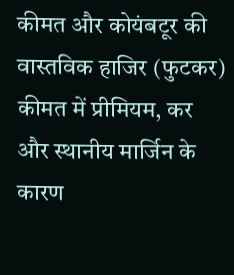कीमत और कोयंबटूर की वास्तविक हाजिर (फुटकर) कीमत में प्रीमियम, कर और स्थानीय मार्जिन के कारण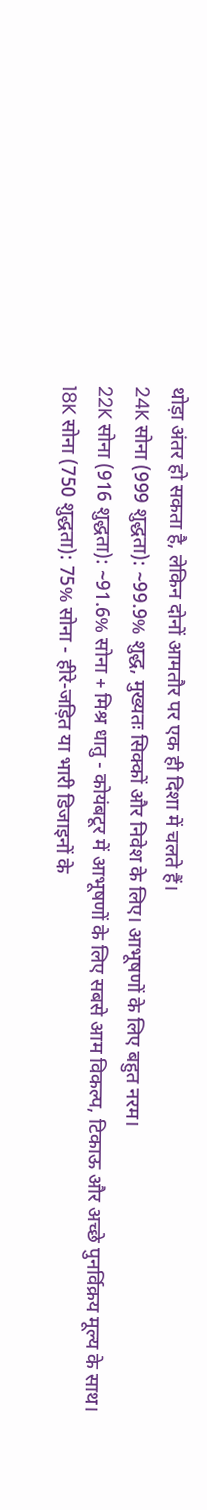थोड़ा अंतर हो सकता है, लेकिन दोनों आमतौर पर एक ही दिशा में चलते हैं।
24K सोना (999 शुद्धता): ~99.9% शुद्ध, मुख्यतः सिक्कों और निवेश के लिए। आभूषणों के लिए बहुत नरम।
22K सोना (916 शुद्धता): ~91.6% सोना + मिश्र धातु - कोयंबटूर में आभूषणों के लिए सबसे आम विकल्प, टिकाऊ और अच्छे पुनर्विक्रय मूल्य के साथ।
18K सोना (750 शुद्धता): 75% सोना - हीरे-जड़ित या भारी डिजाइनों के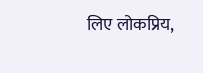लिए लोकप्रिय,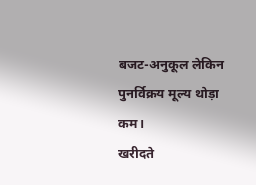बजट-अनुकूल लेकिन पुनर्विक्रय मूल्य थोड़ा कम।
खरीदते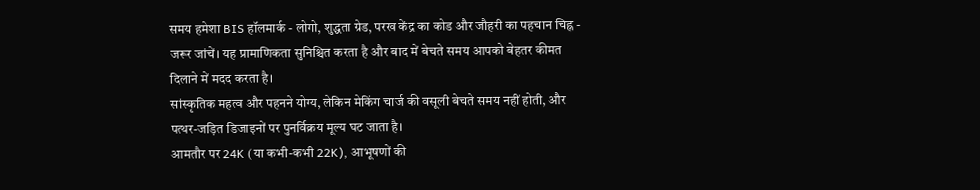समय हमेशा BIS हॉलमार्क - लोगो, शुद्धता ग्रेड, परख केंद्र का कोड और जौहरी का पहचान चिह्न - जरूर जांचें। यह प्रामाणिकता सुनिश्चित करता है और बाद में बेचते समय आपको बेहतर कीमत दिलाने में मदद करता है।
सांस्कृतिक महत्व और पहनने योग्य, लेकिन मेकिंग चार्ज की वसूली बेचते समय नहीं होती, और पत्थर-जड़ित डिजाइनों पर पुनर्विक्रय मूल्य घट जाता है।
आमतौर पर 24K (या कभी-कभी 22K), आभूषणों की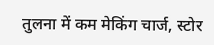तुलना में कम मेकिंग चार्ज, स्टोर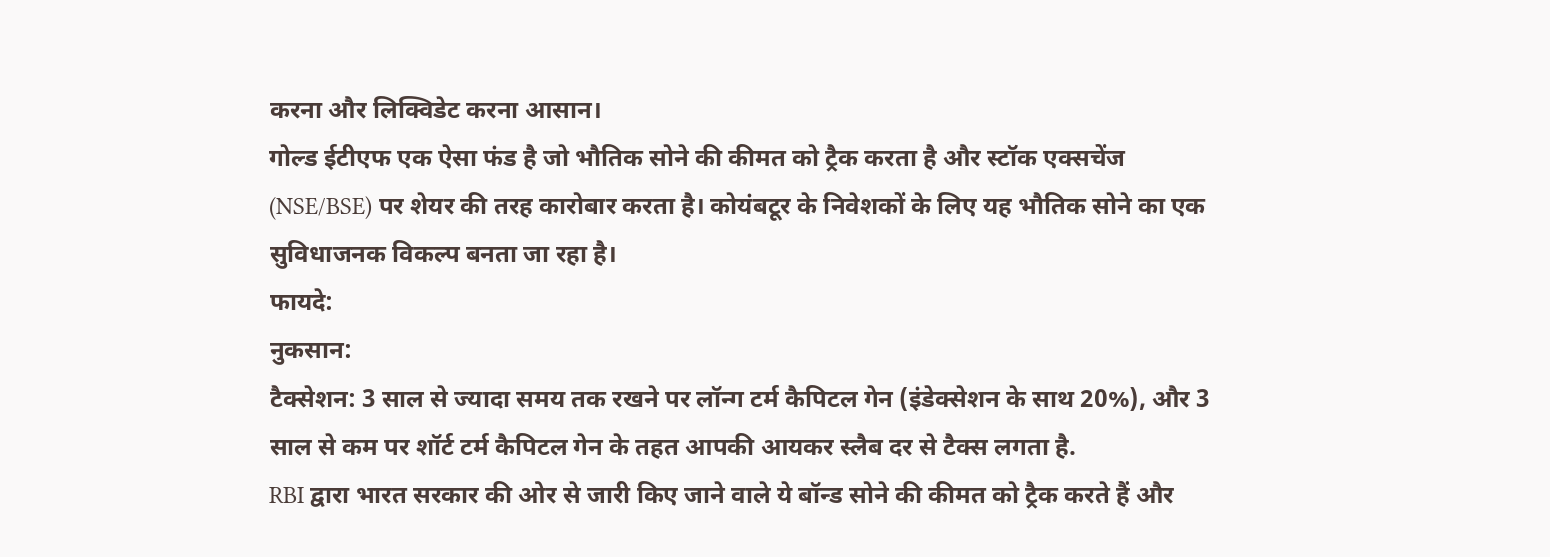करना और लिक्विडेट करना आसान।
गोल्ड ईटीएफ एक ऐसा फंड है जो भौतिक सोने की कीमत को ट्रैक करता है और स्टॉक एक्सचेंज (NSE/BSE) पर शेयर की तरह कारोबार करता है। कोयंबटूर के निवेशकों के लिए यह भौतिक सोने का एक सुविधाजनक विकल्प बनता जा रहा है।
फायदे:
नुकसान:
टैक्सेशन: 3 साल से ज्यादा समय तक रखने पर लॉन्ग टर्म कैपिटल गेन (इंडेक्सेशन के साथ 20%), और 3 साल से कम पर शॉर्ट टर्म कैपिटल गेन के तहत आपकी आयकर स्लैब दर से टैक्स लगता है.
RBI द्वारा भारत सरकार की ओर से जारी किए जाने वाले ये बॉन्ड सोने की कीमत को ट्रैक करते हैं और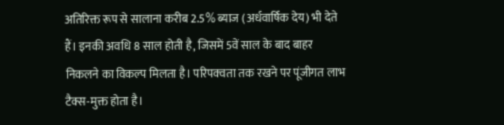अतिरिक्त रूप से सालाना करीब 2.5% ब्याज (अर्धवार्षिक देय) भी देते हैं। इनकी अवधि 8 साल होती है, जिसमें 5वें साल के बाद बाहर निकलने का विकल्प मिलता है। परिपक्वता तक रखने पर पूंजीगत लाभ टैक्स-मुक्त होता है।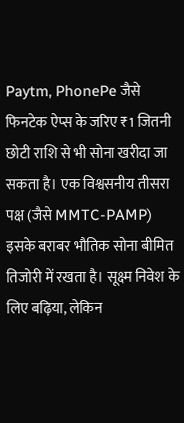Paytm, PhonePe जैसे फिनटेक ऐप्स के जरिए ₹1 जितनी छोटी राशि से भी सोना खरीदा जा सकता है। एक विश्वसनीय तीसरा पक्ष (जैसे MMTC-PAMP) इसके बराबर भौतिक सोना बीमित तिजोरी में रखता है। सूक्ष्म निवेश के लिए बढ़िया, लेकिन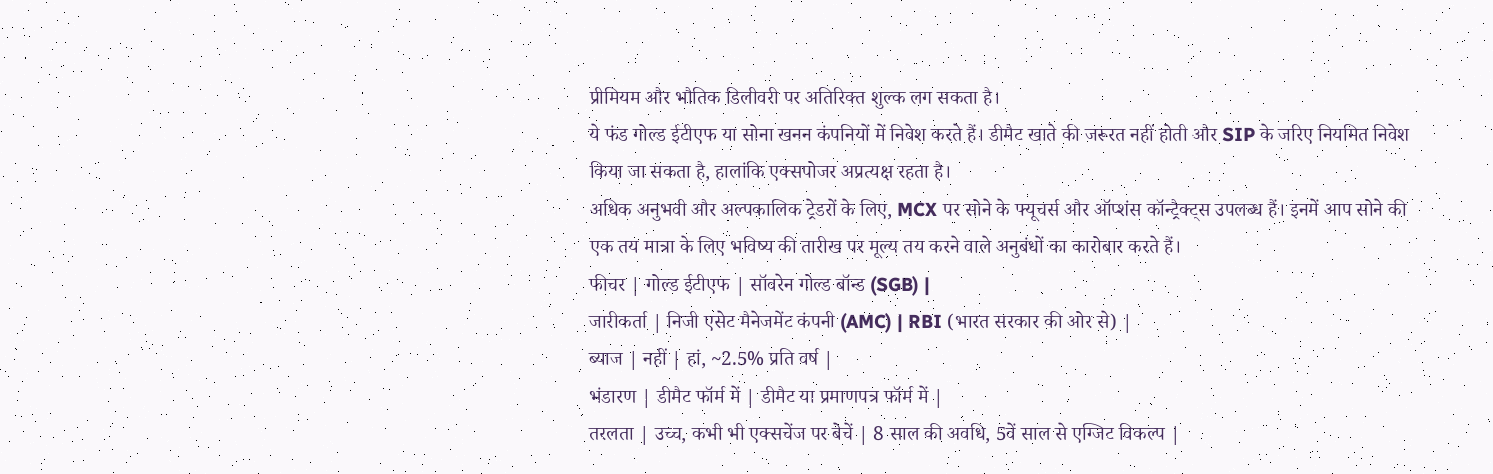प्रीमियम और भौतिक डिलीवरी पर अतिरिक्त शुल्क लग सकता है।
ये फंड गोल्ड ईटीएफ या सोना खनन कंपनियों में निवेश करते हैं। डीमैट खाते की जरूरत नहीं होती और SIP के जरिए नियमित निवेश किया जा सकता है, हालांकि एक्सपोजर अप्रत्यक्ष रहता है।
अधिक अनुभवी और अल्पकालिक ट्रेडरों के लिए, MCX पर सोने के फ्यूचर्स और ऑप्शंस कॉन्ट्रैक्ट्स उपलब्ध हैं। इनमें आप सोने की एक तय मात्रा के लिए भविष्य की तारीख पर मूल्य तय करने वाले अनुबंधों का कारोबार करते हैं।
फीचर | गोल्ड ईटीएफ | सॉवरेन गोल्ड बॉन्ड (SGB) |
जारीकर्ता | निजी एसेट मैनेजमेंट कंपनी (AMC) | RBI (भारत सरकार की ओर से) |
ब्याज | नहीं | हां, ~2.5% प्रति वर्ष |
भंडारण | डीमैट फॉर्म में | डीमैट या प्रमाणपत्र फॉर्म में |
तरलता | उच्च, कभी भी एक्सचेंज पर बेचें | 8 साल की अवधि, 5वें साल से एग्जिट विकल्प |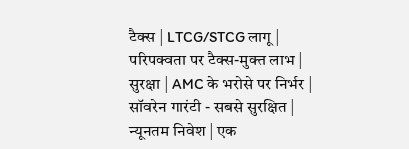टैक्स | LTCG/STCG लागू | परिपक्वता पर टैक्स-मुक्त लाभ |
सुरक्षा | AMC के भरोसे पर निर्भर | सॉवरेन गारंटी - सबसे सुरक्षित |
न्यूनतम निवेश | एक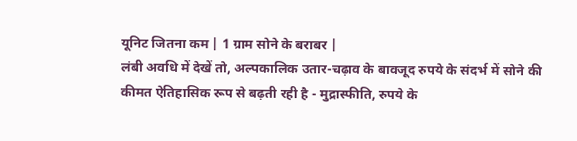यूनिट जितना कम | 1 ग्राम सोने के बराबर |
लंबी अवधि में देखें तो, अल्पकालिक उतार-चढ़ाव के बावजूद रुपये के संदर्भ में सोने की कीमत ऐतिहासिक रूप से बढ़ती रही है - मुद्रास्फीति, रुपये के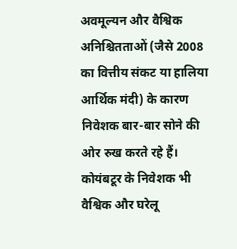अवमूल्यन और वैश्विक अनिश्चितताओं (जैसे 2008 का वित्तीय संकट या हालिया आर्थिक मंदी) के कारण निवेशक बार-बार सोने की ओर रुख करते रहे हैं। कोयंबटूर के निवेशक भी वैश्विक और घरेलू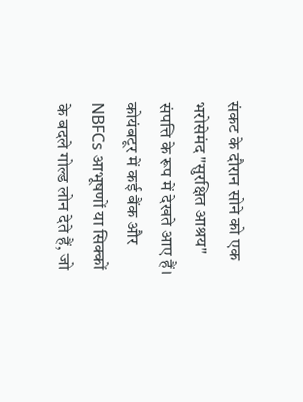संकट के दौरान सोने को एक भरोसेमंद "सुरक्षित आश्रय" संपत्ति के रूप में देखते आए हैं।
कोयंबटूर में कई बैंक और NBFCs आभूषणों या सिक्कों के बदले गोल्ड लोन देते हैं, जो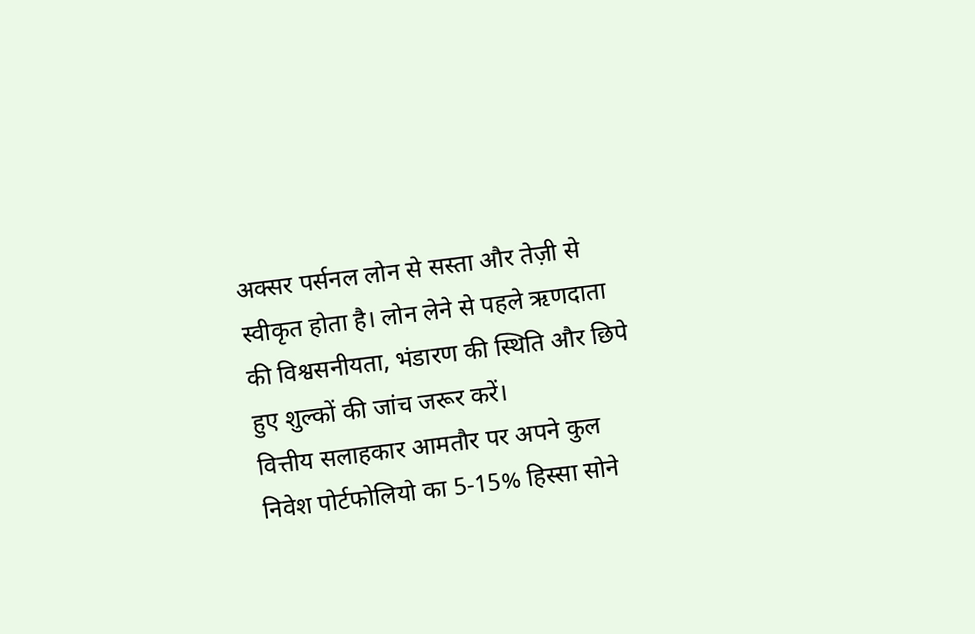अक्सर पर्सनल लोन से सस्ता और तेज़ी से स्वीकृत होता है। लोन लेने से पहले ऋणदाता की विश्वसनीयता, भंडारण की स्थिति और छिपे हुए शुल्कों की जांच जरूर करें।
वित्तीय सलाहकार आमतौर पर अपने कुल निवेश पोर्टफोलियो का 5-15% हिस्सा सोने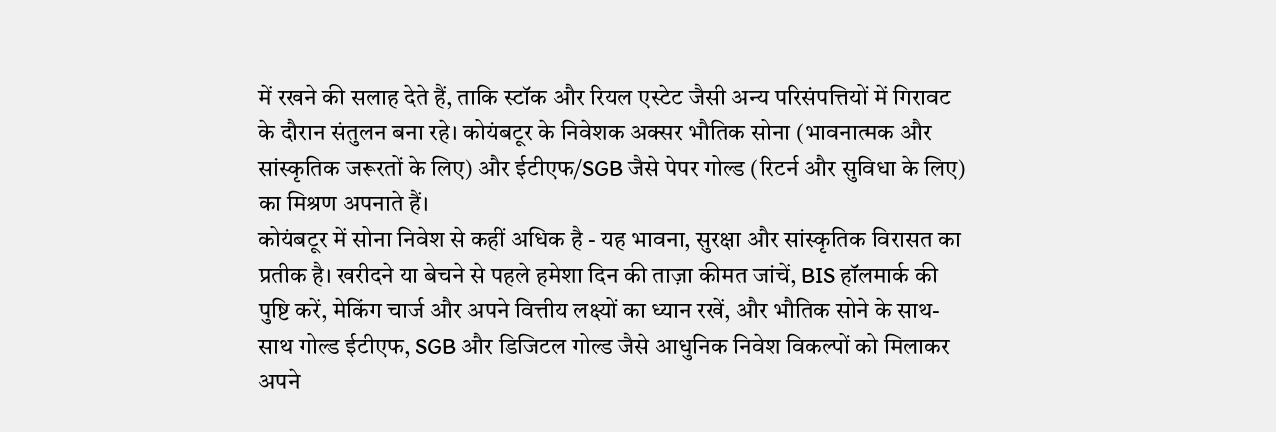में रखने की सलाह देते हैं, ताकि स्टॉक और रियल एस्टेट जैसी अन्य परिसंपत्तियों में गिरावट के दौरान संतुलन बना रहे। कोयंबटूर के निवेशक अक्सर भौतिक सोना (भावनात्मक और सांस्कृतिक जरूरतों के लिए) और ईटीएफ/SGB जैसे पेपर गोल्ड (रिटर्न और सुविधा के लिए) का मिश्रण अपनाते हैं।
कोयंबटूर में सोना निवेश से कहीं अधिक है - यह भावना, सुरक्षा और सांस्कृतिक विरासत का प्रतीक है। खरीदने या बेचने से पहले हमेशा दिन की ताज़ा कीमत जांचें, BIS हॉलमार्क की पुष्टि करें, मेकिंग चार्ज और अपने वित्तीय लक्ष्यों का ध्यान रखें, और भौतिक सोने के साथ-साथ गोल्ड ईटीएफ, SGB और डिजिटल गोल्ड जैसे आधुनिक निवेश विकल्पों को मिलाकर अपने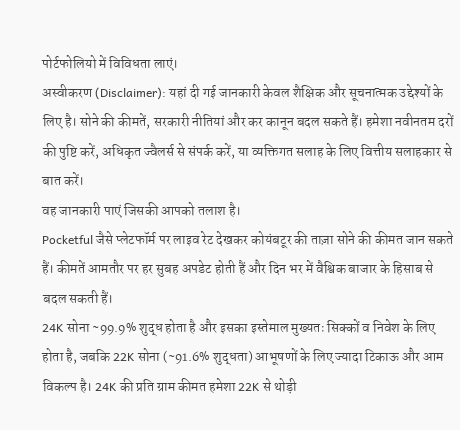पोर्टफोलियो में विविधता लाएं।
अस्वीकरण (Disclaimer): यहां दी गई जानकारी केवल शैक्षिक और सूचनात्मक उद्देश्यों के लिए है। सोने की कीमतें, सरकारी नीतियां और कर कानून बदल सकते हैं। हमेशा नवीनतम दरों की पुष्टि करें, अधिकृत ज्वैलर्स से संपर्क करें, या व्यक्तिगत सलाह के लिए वित्तीय सलाहकार से बात करें।
वह जानकारी पाएं जिसकी आपको तलाश है।
Pocketful जैसे प्लेटफॉर्म पर लाइव रेट देखकर कोयंबटूर की ताज़ा सोने की कीमत जान सकते हैं। कीमतें आमतौर पर हर सुबह अपडेट होती हैं और दिन भर में वैश्विक बाजार के हिसाब से बदल सकती हैं।
24K सोना ~99.9% शुद्ध होता है और इसका इस्तेमाल मुख्यतः सिक्कों व निवेश के लिए होता है, जबकि 22K सोना (~91.6% शुद्धता) आभूषणों के लिए ज्यादा टिकाऊ और आम विकल्प है। 24K की प्रति ग्राम कीमत हमेशा 22K से थोड़ी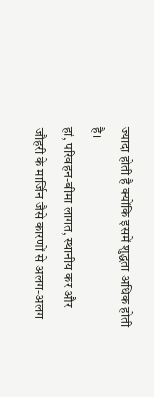ज्यादा होती है क्योंकि इसमें शुद्धता अधिक होती है।
हां, परिवहन-बीमा लागत, स्थानीय कर और जौहरी के मार्जिन जैसे कारणों से अलग-अलग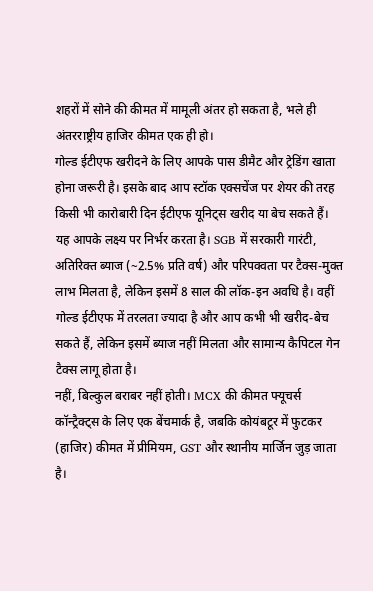शहरों में सोने की कीमत में मामूली अंतर हो सकता है, भले ही अंतरराष्ट्रीय हाजिर कीमत एक ही हो।
गोल्ड ईटीएफ खरीदने के लिए आपके पास डीमैट और ट्रेडिंग खाता होना जरूरी है। इसके बाद आप स्टॉक एक्सचेंज पर शेयर की तरह किसी भी कारोबारी दिन ईटीएफ यूनिट्स खरीद या बेच सकते हैं।
यह आपके लक्ष्य पर निर्भर करता है। SGB में सरकारी गारंटी, अतिरिक्त ब्याज (~2.5% प्रति वर्ष) और परिपक्वता पर टैक्स-मुक्त लाभ मिलता है, लेकिन इसमें 8 साल की लॉक-इन अवधि है। वहीं गोल्ड ईटीएफ में तरलता ज्यादा है और आप कभी भी खरीद-बेच सकते हैं, लेकिन इसमें ब्याज नहीं मिलता और सामान्य कैपिटल गेन टैक्स लागू होता है।
नहीं, बिल्कुल बराबर नहीं होती। MCX की कीमत फ्यूचर्स कॉन्ट्रैक्ट्स के लिए एक बेंचमार्क है, जबकि कोयंबटूर में फुटकर (हाजिर) कीमत में प्रीमियम, GST और स्थानीय मार्जिन जुड़ जाता है।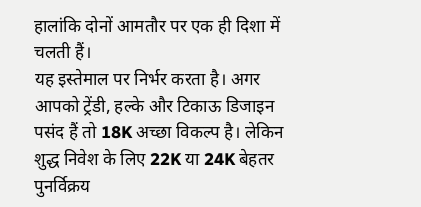हालांकि दोनों आमतौर पर एक ही दिशा में चलती हैं।
यह इस्तेमाल पर निर्भर करता है। अगर आपको ट्रेंडी, हल्के और टिकाऊ डिजाइन पसंद हैं तो 18K अच्छा विकल्प है। लेकिन शुद्ध निवेश के लिए 22K या 24K बेहतर पुनर्विक्रय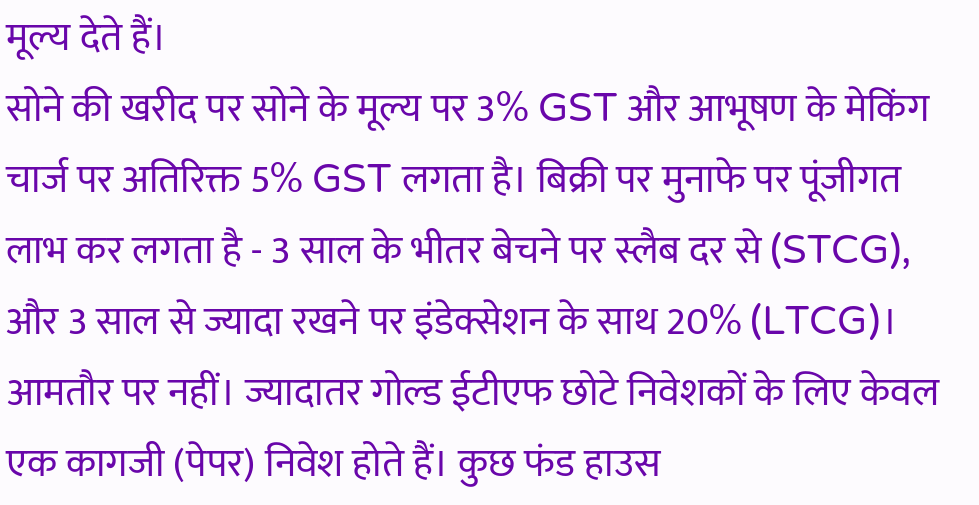मूल्य देते हैं।
सोने की खरीद पर सोने के मूल्य पर 3% GST और आभूषण के मेकिंग चार्ज पर अतिरिक्त 5% GST लगता है। बिक्री पर मुनाफे पर पूंजीगत लाभ कर लगता है - 3 साल के भीतर बेचने पर स्लैब दर से (STCG), और 3 साल से ज्यादा रखने पर इंडेक्सेशन के साथ 20% (LTCG)।
आमतौर पर नहीं। ज्यादातर गोल्ड ईटीएफ छोटे निवेशकों के लिए केवल एक कागजी (पेपर) निवेश होते हैं। कुछ फंड हाउस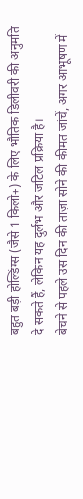बहुत बड़ी होल्डिंग्स (जैसे 1 किलो+) के लिए भौतिक डिलीवरी की अनुमति दे सकते हैं, लेकिन यह दुर्लभ और जटिल प्रक्रिया है।
बेचने से पहले उस दिन की ताज़ा सोने की कीमत जांचें, अगर आभूषण में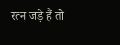रत्न जड़े हैं तो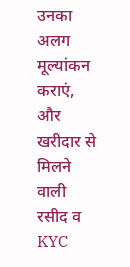उनका अलग मूल्यांकन कराएं, और खरीदार से मिलने वाली रसीद व KYC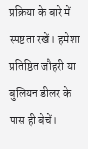प्रक्रिया के बारे में स्पष्टता रखें। हमेशा प्रतिष्ठित जौहरी या बुलियन डीलर के पास ही बेचें।